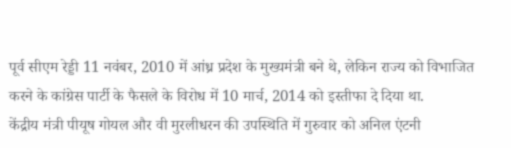पूर्व सीएम रेड्डी 11 नवंबर, 2010 में आंध्र प्रदेश के मुख्यमंत्री बने थे, लेकिन राज्य को विभाजित करने के कांग्रेस पार्टी के फैसले के विरोध में 10 मार्च, 2014 को इस्तीफा दे दिया था.
केंद्रीय मंत्री पीयूष गोयल और वी मुरलीधरन की उपस्थिति में गुरुवार को अनिल एंटनी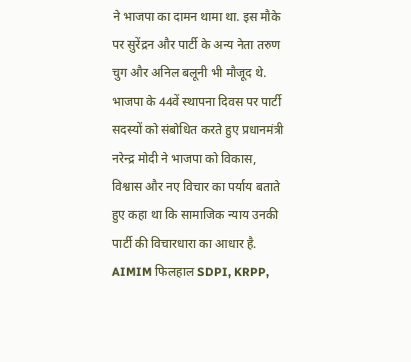ने भाजपा का दामन थामा था. इस मौके पर सुरेंद्रन और पार्टी के अन्य नेता तरुण चुग और अनिल बलूनी भी मौजूद थे.
भाजपा के 44वें स्थापना दिवस पर पार्टी सदस्यों को संबोधित करते हुए प्रधानमंत्री नरेन्द्र मोदी ने भाजपा को विकास, विश्वास और नए विचार का पर्याय बताते हुए कहा था कि सामाजिक न्याय उनकी पार्टी की विचारधारा का आधार है.
AIMIM फिलहाल SDPI, KRPP,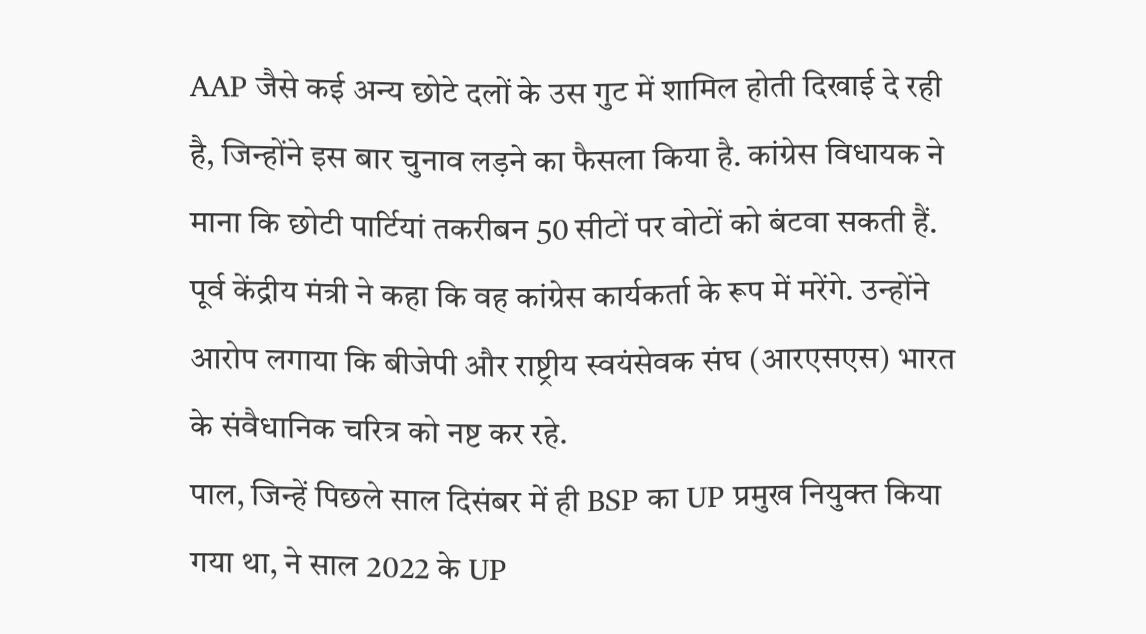AAP जैसे कई अन्य छोटे दलों के उस गुट में शामिल होती दिखाई दे रही है, जिन्होंने इस बार चुनाव लड़ने का फैसला किया है. कांग्रेस विधायक ने माना कि छोटी पार्टियां तकरीबन 50 सीटों पर वोटों को बंटवा सकती हैं.
पूर्व केंद्रीय मंत्री ने कहा कि वह कांग्रेस कार्यकर्ता के रूप में मरेंगे. उन्होंने आरोप लगाया कि बीजेपी और राष्ट्रीय स्वयंसेवक संघ (आरएसएस) भारत के संवैधानिक चरित्र को नष्ट कर रहे.
पाल, जिन्हें पिछले साल दिसंबर में ही BSP का UP प्रमुख नियुक्त किया गया था, ने साल 2022 के UP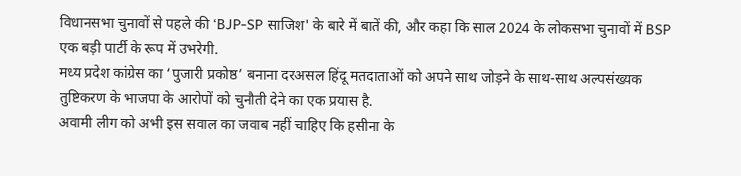विधानसभा चुनावों से पहले की ‘BJP-SP साजिश' के बारे में बातें की, और कहा कि साल 2024 के लोकसभा चुनावों में BSP एक बड़ी पार्टी के रूप में उभरेगी.
मध्य प्रदेश कांग्रेस का ‘पुजारी प्रकोष्ठ’ बनाना दरअसल हिंदू मतदाताओं को अपने साथ जोड़ने के साथ-साथ अल्पसंख्यक तुष्टिकरण के भाजपा के आरोपों को चुनौती देने का एक प्रयास है.
अवामी लीग को अभी इस सवाल का जवाब नहीं चाहिए कि हसीना के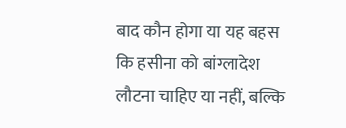बाद कौन होगा या यह बहस कि हसीना को बांग्लादेश लौटना चाहिए या नहीं, बल्कि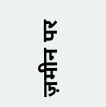ज़मीन पर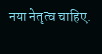नया नेतृत्व चाहिए.